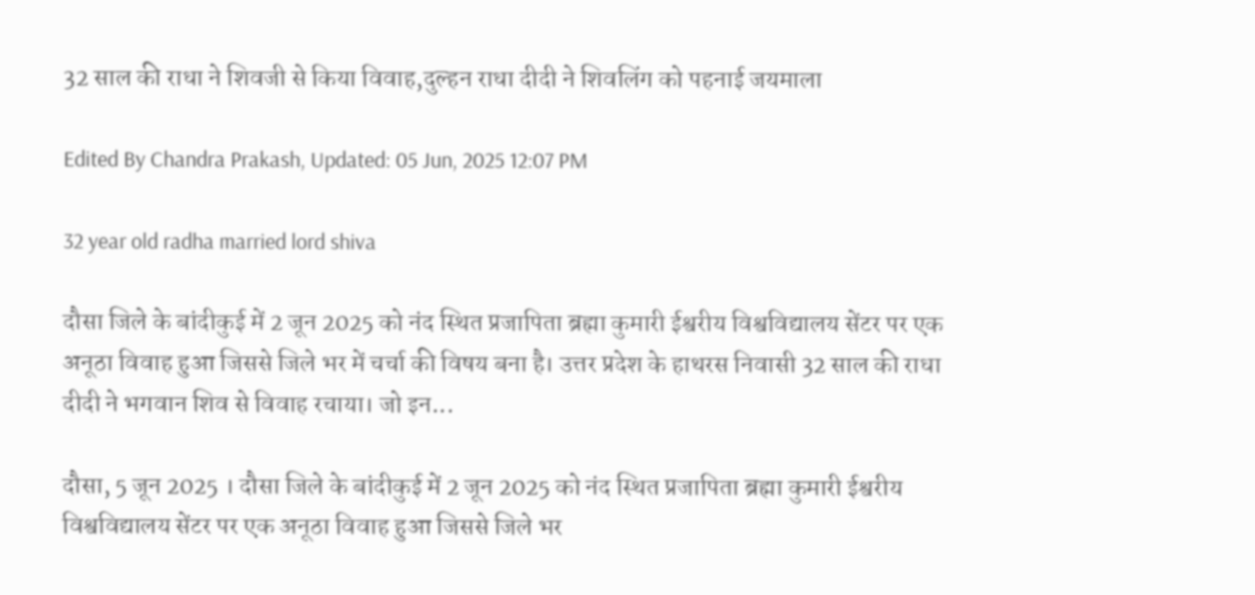32 साल की राधा ने शिवजी से किया विवाह,दुल्हन राधा दीदी ने शिवलिंग को पहनाई जयमाला

Edited By Chandra Prakash, Updated: 05 Jun, 2025 12:07 PM

32 year old radha married lord shiva

दौसा जिले के बांदीकुई में 2 जून 2025 को नंद स्थित प्रजापिता ब्रह्मा कुमारी ईश्वरीय विश्वविद्यालय सेंटर पर एक अनूठा विवाह हुआ जिससे जिले भर में चर्चा की विषय बना है। उत्तर प्रदेश के हाथरस निवासी 32 साल की राधा दीदी ने भगवान शिव से विवाह रचाया। जो इन...

दौसा, 5 जून 2025 । दौसा जिले के बांदीकुई में 2 जून 2025 को नंद स्थित प्रजापिता ब्रह्मा कुमारी ईश्वरीय विश्वविद्यालय सेंटर पर एक अनूठा विवाह हुआ जिससे जिले भर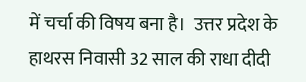में चर्चा की विषय बना है।  उत्तर प्रदेश के हाथरस निवासी 32 साल की राधा दीदी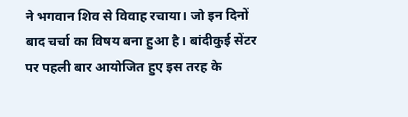ने भगवान शिव से विवाह रचाया। जो इन दिनों बाद चर्चा का विषय बना हुआ है। बांदीकुई सेंटर पर पहली बार आयोजित हुए इस तरह के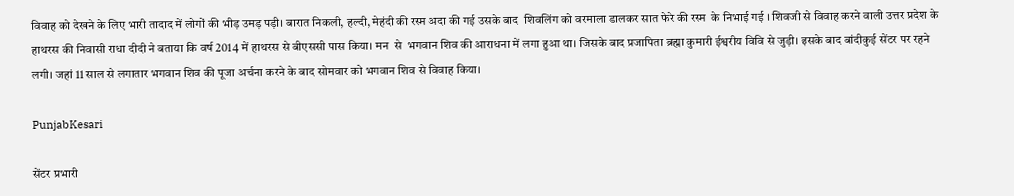विवाह को देखने के लिए भारी तादाद में लोगों की भीड़ उमड़ पड़ी। बारात निकली, हल्दी, मेहंदी की रस्म अदा की गई उसके बाद  शिवलिंग को वरमाला डालकर सात फेरे की रस्म  के निभाई गई । शिवजी से विवाह करने वाली उत्तर प्रदेश के हाथरस की निवासी राधा दीदी ने बताया कि वर्ष 2014 में हाथरस से बीएससी पास किया। मन  से  भगवान शिव की आराधना में लगा हुआ था। जिसके बाद प्रजापिता ब्रह्मा कुमारी ईश्वरीय विवि से जुड़ी। इसके बाद बांदीकुई सेंटर पर रहने लगी। जहां 11 साल से लगातार भगवान शिव की पूजा अर्चना करने के बाद सोमवार को भगवान शिव से विवाह किया।

PunjabKesari

सेंटर प्रभारी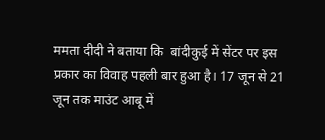ममता दीदी ने बताया कि  बांदीकुई में सेंटर पर इस प्रकार का विवाह पहली बार हुआ है। 17 जून से 21 जून तक माउंट आबू में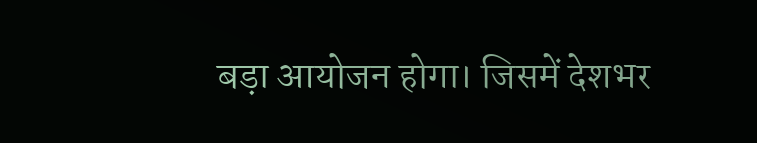बड़ा आयोजन होगा। जिसमें देशभर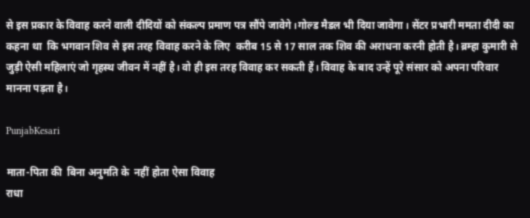से इस प्रकार के विवाह करने वाली दीदियों को संकल्प प्रमाण पत्र सौंपे जावेगे ।गोल्ड मैडल भी दिया जावेगा। सेंटर प्रभारी ममता दीदी का कहना था  कि भगवान शिव से इस तरह विवाह करने के लिए  करीब 15 से 17 साल तक शिव की अराधना करनी होती है। ब्रम्हा कुमारी से जुड़ी ऐसी महिलाएं जो गृहस्थ जीवन में नहीं है। वो ही इस तरह विवाह कर सकती हैं। विवाह के बाद उन्हें पूरे संसार को अपना परिवार मानना पड़ता है।

PunjabKesari

माता-पिता की  बिना अनुमति के  नहीं होता ऐसा विवाह
राधा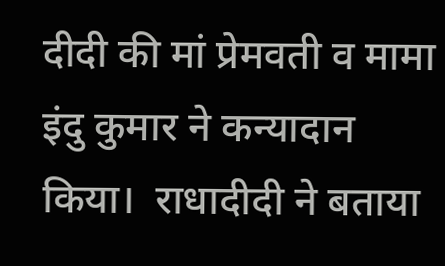दीदी की मां प्रेमवती व मामा इंदु कुमार ने कन्यादान किया।  राधादीदी ने बताया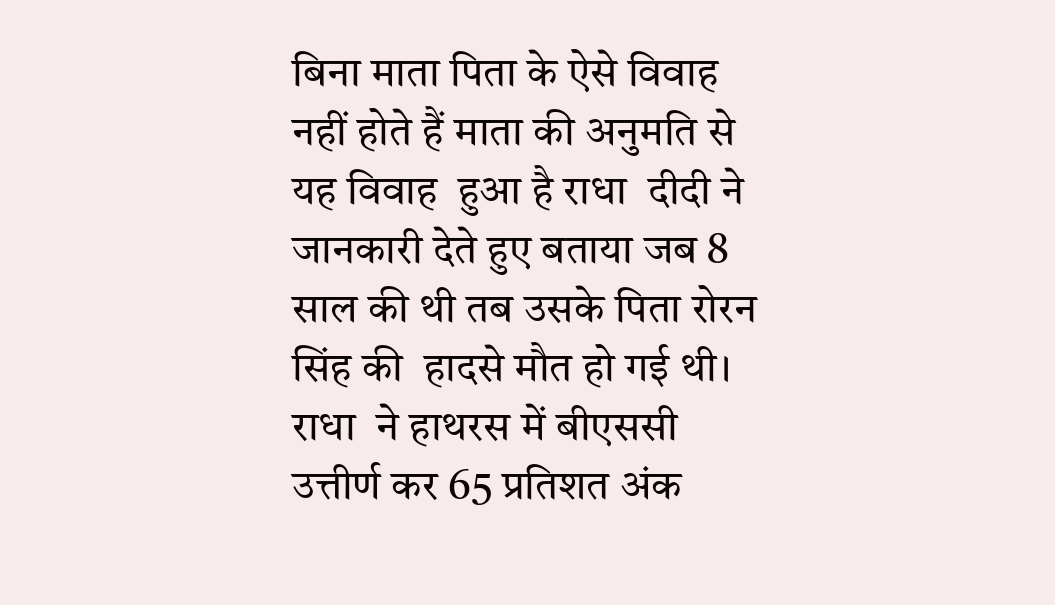बिना माता पिता के ऐसे विवाह नहीं होते हैं माता की अनुमति से यह विवाह  हुआ है राधा  दीदी ने जानकारी देते हुए बताया जब 8 साल की थी तब उसके पिता रोरन सिंह की  हादसे मौत हो गई थी। राधा  ने हाथरस में बीएससी  उत्तीर्ण कर 65 प्रतिशत अंक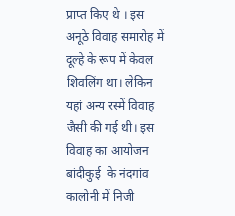प्राप्त किए थे । इस अनूठे विवाह समारोह में  दूल्हे के रूप में केवल  शिवलिंग था। लेकिन यहां अन्य रस्में विवाह जैसी की गई थी। इस विवाह का आयोजन बांदीकुई  के नंदगांव कालोनी में निजी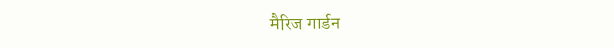मैरिज गार्डन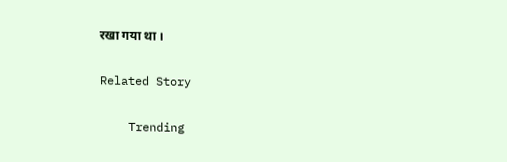रखा गया था ।

Related Story

    Trending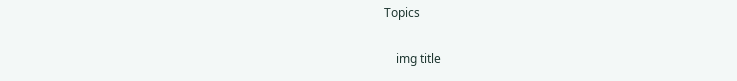Topics

    img title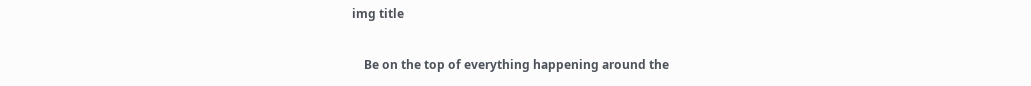img title

    Be on the top of everything happening around the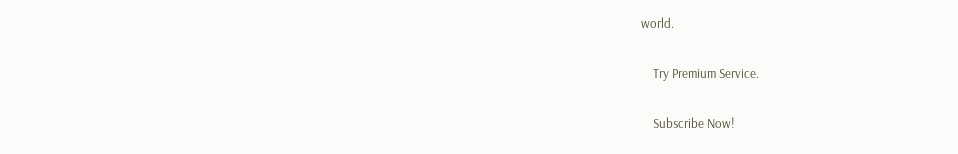world.

    Try Premium Service.

    Subscribe Now!